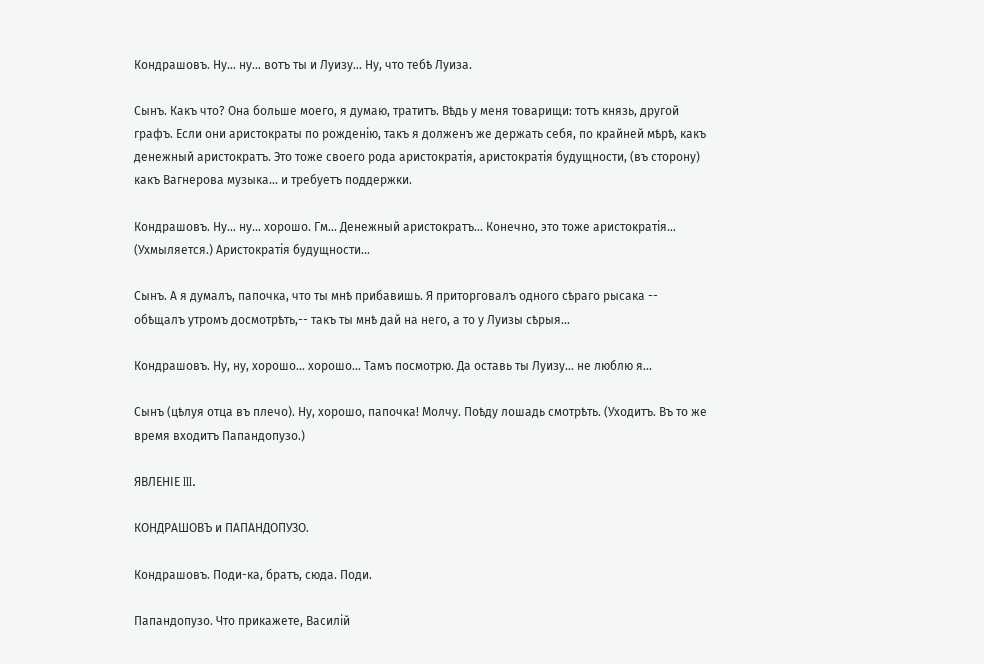Кондрашовъ. Ну... ну... вотъ ты и Луизу... Ну, что тебѣ Луиза.

Сынъ. Какъ что? Она больше моего, я думаю, тратитъ. Вѣдь у меня товарищи: тотъ князь, другой графъ. Если они аристократы по рожденію, такъ я долженъ же держать себя, по крайней мѣрѣ, какъ денежный аристократъ. Это тоже своего рода аристократія, аристократія будущности, (въ сторону) какъ Вагнерова музыка... и требуетъ поддержки.

Кондрашовъ. Ну... ну... хорошо. Гм... Денежный аристократъ... Конечно, это тоже аристократія... (Ухмыляется.) Аристократія будущности...

Сынъ. А я думалъ, папочка, что ты мнѣ прибавишь. Я приторговалъ одного сѣраго рысака -- обѣщалъ утромъ досмотрѣть,-- такъ ты мнѣ дай на него, а то у Луизы сѣрыя...

Кондрашовъ. Ну, ну, хорошо... хорошо... Тамъ посмотрю. Да оставь ты Луизу... не люблю я...

Сынъ (цѣлуя отца въ плечо). Ну, хорошо, папочка! Молчу. Поѣду лошадь смотрѣть. (Уходитъ. Въ то же время входитъ Папандопузо.)

ЯВЛЕНІЕ III.

КОНДРАШОВЪ и ПАПАНДОПУЗО.

Кондрашовъ. Поди-ка, братъ, сюда. Поди.

Папандопузо. Что прикажете, Василій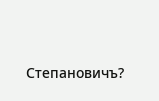Степановичъ?